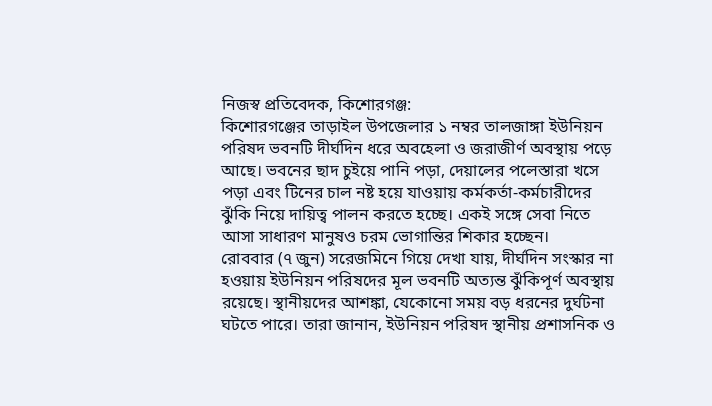নিজস্ব প্রতিবেদক, কিশোরগঞ্জ:
কিশোরগঞ্জের তাড়াইল উপজেলার ১ নম্বর তালজাঙ্গা ইউনিয়ন পরিষদ ভবনটি দীর্ঘদিন ধরে অবহেলা ও জরাজীর্ণ অবস্থায় পড়ে আছে। ভবনের ছাদ চুইয়ে পানি পড়া, দেয়ালের পলেস্তারা খসে পড়া এবং টিনের চাল নষ্ট হয়ে যাওয়ায় কর্মকর্তা-কর্মচারীদের ঝুঁকি নিয়ে দায়িত্ব পালন করতে হচ্ছে। একই সঙ্গে সেবা নিতে আসা সাধারণ মানুষও চরম ভোগান্তির শিকার হচ্ছেন।
রোববার (৭ জুন) সরেজমিনে গিয়ে দেখা যায়, দীর্ঘদিন সংস্কার না হওয়ায় ইউনিয়ন পরিষদের মূল ভবনটি অত্যন্ত ঝুঁকিপূর্ণ অবস্থায় রয়েছে। স্থানীয়দের আশঙ্কা, যেকোনো সময় বড় ধরনের দুর্ঘটনা ঘটতে পারে। তারা জানান, ইউনিয়ন পরিষদ স্থানীয় প্রশাসনিক ও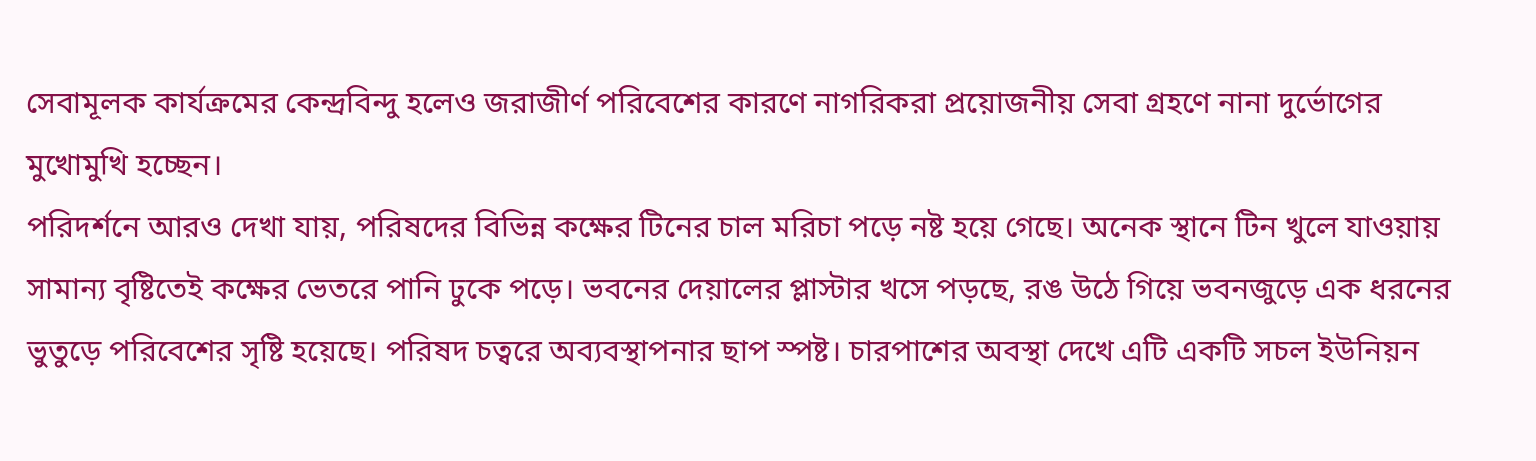সেবামূলক কার্যক্রমের কেন্দ্রবিন্দু হলেও জরাজীর্ণ পরিবেশের কারণে নাগরিকরা প্রয়োজনীয় সেবা গ্রহণে নানা দুর্ভোগের মুখোমুখি হচ্ছেন।
পরিদর্শনে আরও দেখা যায়, পরিষদের বিভিন্ন কক্ষের টিনের চাল মরিচা পড়ে নষ্ট হয়ে গেছে। অনেক স্থানে টিন খুলে যাওয়ায় সামান্য বৃষ্টিতেই কক্ষের ভেতরে পানি ঢুকে পড়ে। ভবনের দেয়ালের প্লাস্টার খসে পড়ছে, রঙ উঠে গিয়ে ভবনজুড়ে এক ধরনের ভুতুড়ে পরিবেশের সৃষ্টি হয়েছে। পরিষদ চত্বরে অব্যবস্থাপনার ছাপ স্পষ্ট। চারপাশের অবস্থা দেখে এটি একটি সচল ইউনিয়ন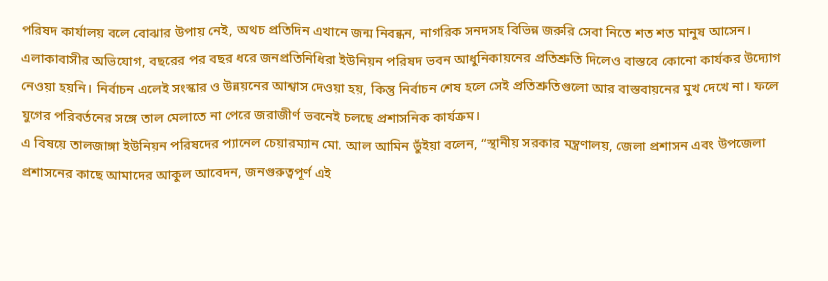পরিষদ কার্যালয় বলে বোঝার উপায় নেই, অথচ প্রতিদিন এখানে জন্ম নিবন্ধন, নাগরিক সনদসহ বিভিন্ন জরুরি সেবা নিতে শত শত মানুষ আসেন।
এলাকাবাসীর অভিযোগ, বছরের পর বছর ধরে জনপ্রতিনিধিরা ইউনিয়ন পরিষদ ভবন আধুনিকায়নের প্রতিশ্রুতি দিলেও বাস্তবে কোনো কার্যকর উদ্যোগ নেওয়া হয়নি। নির্বাচন এলেই সংস্কার ও উন্নয়নের আশ্বাস দেওয়া হয়, কিন্তু নির্বাচন শেষ হলে সেই প্রতিশ্রুতিগুলো আর বাস্তবায়নের মুখ দেখে না। ফলে যুগের পরিবর্তনের সঙ্গে তাল মেলাতে না পেরে জরাজীর্ণ ভবনেই চলছে প্রশাসনিক কার্যক্রম।
এ বিষয়ে তালজাঙ্গা ইউনিয়ন পরিষদের প্যানেল চেয়ারম্যান মো. আল আমিন ভুঁইয়া বলেন, “স্থানীয় সরকার মন্ত্রণালয়, জেলা প্রশাসন এবং উপজেলা প্রশাসনের কাছে আমাদের আকুল আবেদন, জনগুরুত্বপূর্ণ এই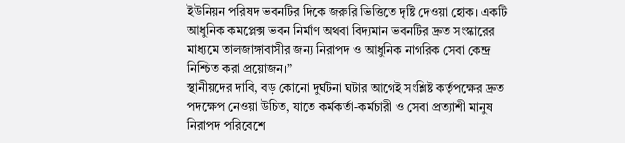ইউনিয়ন পরিষদ ভবনটির দিকে জরুরি ভিত্তিতে দৃষ্টি দেওয়া হোক। একটি আধুনিক কমপ্লেক্স ভবন নির্মাণ অথবা বিদ্যমান ভবনটির দ্রুত সংস্কারের মাধ্যমে তালজাঙ্গাবাসীর জন্য নিরাপদ ও আধুনিক নাগরিক সেবা কেন্দ্র নিশ্চিত করা প্রয়োজন।”
স্থানীয়দের দাবি, বড় কোনো দুর্ঘটনা ঘটার আগেই সংশ্লিষ্ট কর্তৃপক্ষের দ্রুত পদক্ষেপ নেওয়া উচিত, যাতে কর্মকর্তা-কর্মচারী ও সেবা প্রত্যাশী মানুষ নিরাপদ পরিবেশে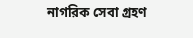নাগরিক সেবা গ্রহণ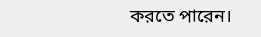করতে পারেন।